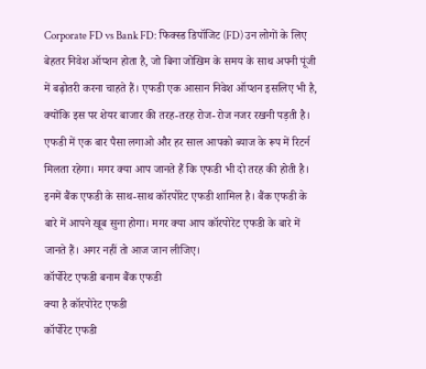Corporate FD vs Bank FD: फिक्स्ड डिपॉजिट (FD) उन लोगों के लिए बेहतर निवेश ऑप्शन होता है, जो बिना जोखिम के समय के साथ अपनी पूंजी में बढ़ोतरी करना चाहते हैं। एफडी एक आसान निवेश ऑप्शन इसलिए भी है, क्योंकि इस पर शेयर बाजार की तरह-तरह रोज-रोज नजर रखनी पड़ती है। एफडी में एक बार पैसा लगाओ और हर साल आपको ब्याज के रूप में रिटर्न मिलता रहेगा। मगर क्या आप जानते हैं कि एफडी भी दो तरह की होती है। इनमें बैंक एफडी के साथ-साथ कॉरपोरेट एफडी शामिल है। बैंक एफडी के बारे में आपने खूब सुना होगा। मगर क्या आप कॉरपोरेट एफडी के बारे में जानते हैं। अगर नहीं तो आज जान लीजिए।
कॉर्पोरेट एफडी बनाम बैंक एफडी
क्या है कॉरपोरेट एफडी
कॉर्पोरेट एफडी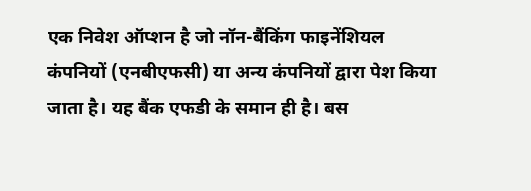एक निवेश ऑप्शन है जो नॉन-बैंकिंग फाइनेंशियल कंपनियों (एनबीएफसी) या अन्य कंपनियों द्वारा पेश किया जाता है। यह बैंक एफडी के समान ही है। बस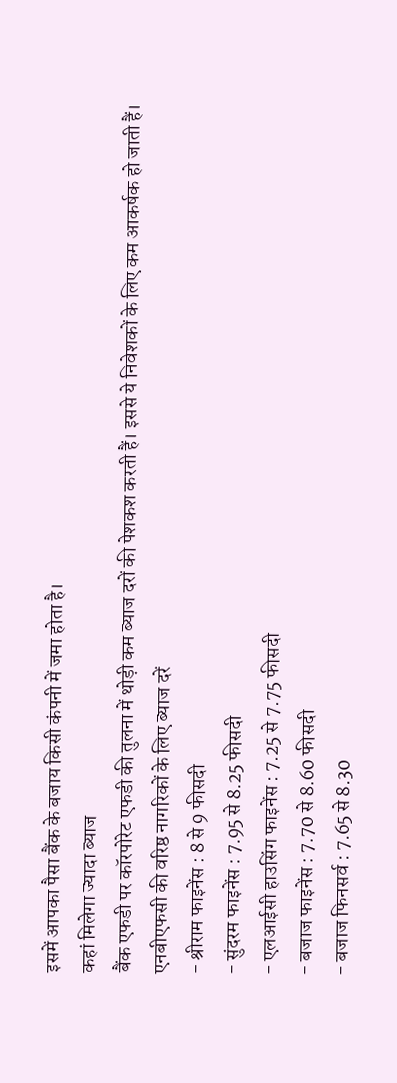इसमें आपका पैसा बैंक के बजाय किसी कंपनी में जमा होता है।
कहां मिलेगा ज्यादा ब्याज
बैंक एफडी पर कॉरपोरेट एफडी की तुलना में थोड़ी कम ब्याज दरों की पेशकश करती हैं। इससे ये निवेशकों के लिए कम आकर्षक हो जाती हैं।
एनबीएफसी की वरिष्ठ नागरिकों के लिए ब्याज दरें
- श्रीराम फाइनेंस : 8 से 9 फीसदी
- सुंदरम फाइनेंस : 7.95 से 8.25 फीसदी
- एलआईसी हाउसिंग फाइनेंस : 7.25 से 7.75 फीसदी
- बजाज फाइनेंस : 7.70 से 8.60 फीसदी
- बजाज फिनसर्व : 7.65 से 8.30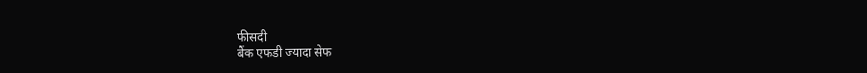फीसदी
बैंक एफडी ज्यादा सेफ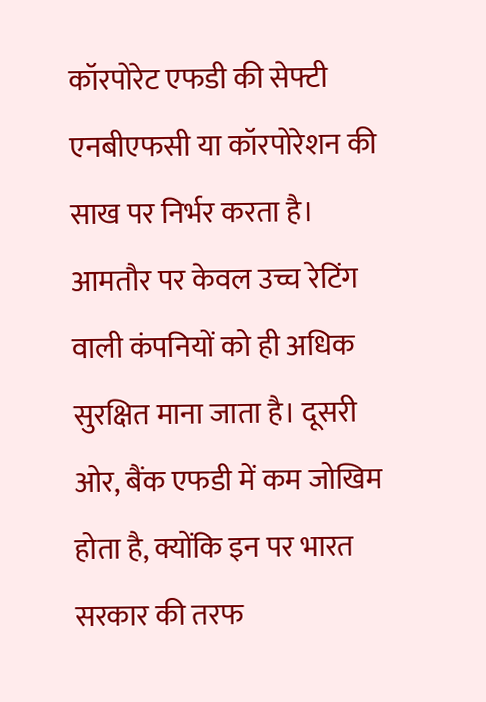कॉरपोरेट एफडी की सेफ्टी एनबीएफसी या कॉरपोरेशन की साख पर निर्भर करता है। आमतौर पर केवल उच्च रेटिंग वाली कंपनियों को ही अधिक सुरक्षित माना जाता है। दूसरी ओर, बैंक एफडी में कम जोखिम होता है, क्योंकि इन पर भारत सरकार की तरफ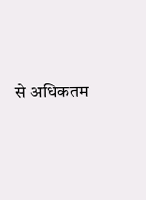से अधिकतम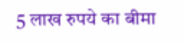5 लाख रुपये का बीमा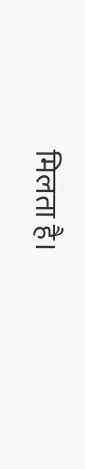मिलता है।